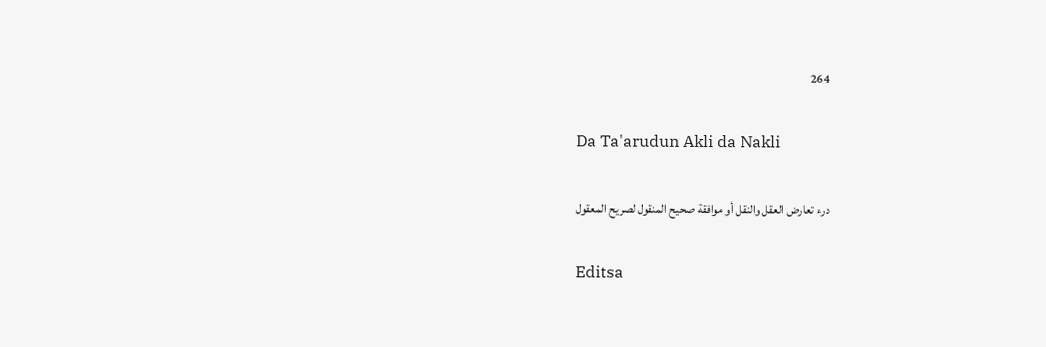264

Da Ta'arudun Akli da Nakli

درء تعارض العقل والنقل أو موافقة صحيح المنقول لصريح المعقول

Editsa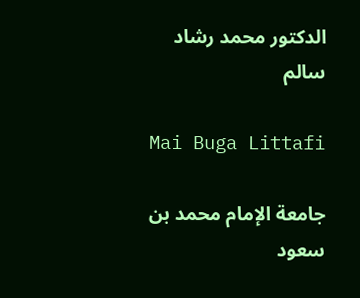الدكتور محمد رشاد سالم

Mai Buga Littafi

جامعة الإمام محمد بن سعود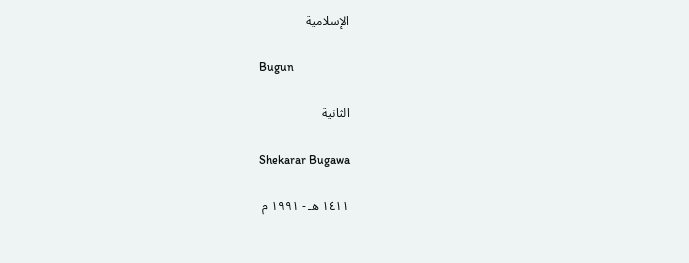الإسلامية

Bugun

الثانية

Shekarar Bugawa

١٤١١ هـ - ١٩٩١ م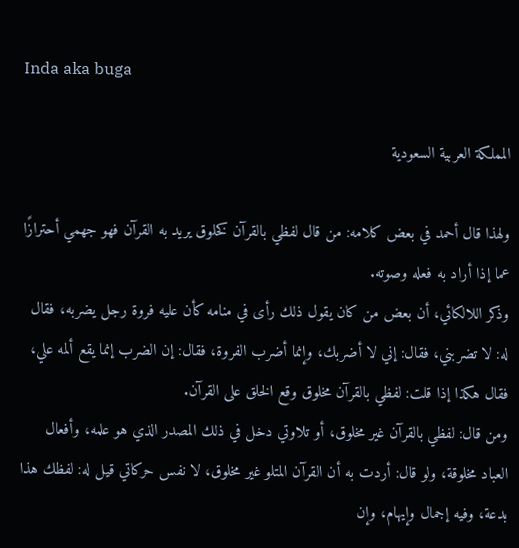Inda aka buga

المملكة العربية السعودية

ولهذا قال أحمد في بعض كلامه: من قال لفظي بالقرآن كخلوق يريد به القرآن فهو جهمي أحترازًا عما إذا أراد به فعله وصوته.
وذكر اللالكائي، أن بعض من كان يقول ذلك رأى في منامه كأن عليه فروة رجل يضربه، فقال له: لا تضربني، فقال: إني لا أضربك، وإنما أضرب الفروة، فقال: إن الضرب إنما يقع ألمه علي، فقال هكذا إذا قلت: لفظي بالقرآن مخلوق وقع الخلق على القرآن.
ومن قال: لفظي بالقرآن غير مخلوق، أو تلاوتي دخل في ذلك المصدر الذي هو علمه، وأفعال العباد مخلوقة، ولو قال: أردت به أن القرآن المتلو غير مخلوق، لا نفس حركاتي قيل له: لفظك هذا بدعة، وفيه إجمال وإيهام، وإن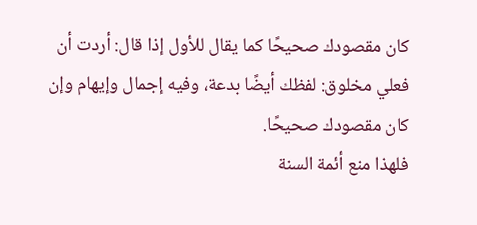كان مقصودك صحيحًا كما يقال للأول إذا قال: أردت أن فعلي مخلوق: لفظك أيضًا بدعة، وفيه إجمال وإيهام وإن كان مقصودك صحيحًا.
فلهذا منع أئمة السنة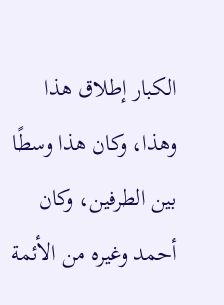الكبار إطلاق هذا وهذا، وكان هذا وسطًا بين الطرفين، وكان أحمد وغيره من الأئمة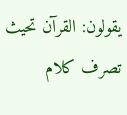يقولون: القرآن تحيث تصرف كلام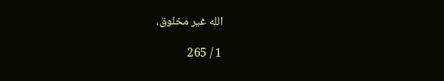الله غير مخلوق،

1 / 265